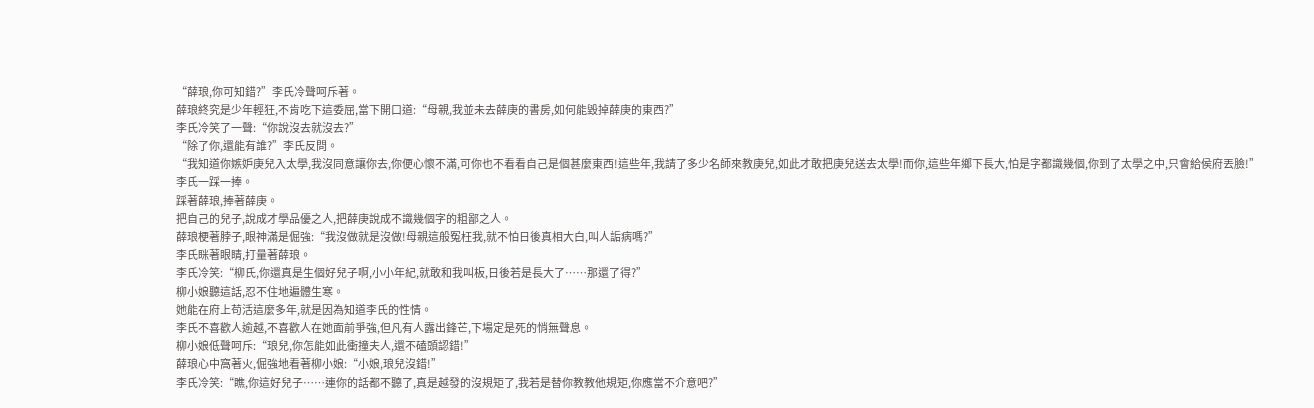“薛琅,你可知錯?”李氏冷聲呵斥著。
薛琅終究是少年輕狂,不肯吃下這委屈,當下開口道:“母親,我並未去薛庚的書房,如何能毀掉薛庚的東西?”
李氏冷笑了一聲:“你說沒去就沒去?”
“除了你,還能有誰?”李氏反問。
“我知道你嫉妒庚兒入太學,我沒同意讓你去,你便心懷不滿,可你也不看看自己是個甚麼東西!這些年,我請了多少名師來教庚兒,如此才敢把庚兒送去太學!而你,這些年鄉下長大,怕是字都識幾個,你到了太學之中,只會給侯府丟臉!”
李氏一踩一捧。
踩著薛琅,捧著薛庚。
把自己的兒子,說成才學品優之人,把薛庚說成不識幾個字的粗鄙之人。
薛琅梗著脖子,眼神滿是倔強:“我沒做就是沒做!母親這般冤枉我,就不怕日後真相大白,叫人詬病嗎?”
李氏眯著眼睛,打量著薛琅。
李氏冷笑:“柳氏,你還真是生個好兒子啊,小小年紀,就敢和我叫板,日後若是長大了……那還了得?”
柳小娘聽這話,忍不住地遍體生寒。
她能在府上苟活這麼多年,就是因為知道李氏的性情。
李氏不喜歡人逾越,不喜歡人在她面前爭強,但凡有人露出鋒芒,下場定是死的悄無聲息。
柳小娘低聲呵斥:“琅兒,你怎能如此衝撞夫人,還不磕頭認錯!”
薛琅心中窩著火,倔強地看著柳小娘:“小娘,琅兒沒錯!”
李氏冷笑:“瞧,你這好兒子……連你的話都不聽了,真是越發的沒規矩了,我若是替你教教他規矩,你應當不介意吧?”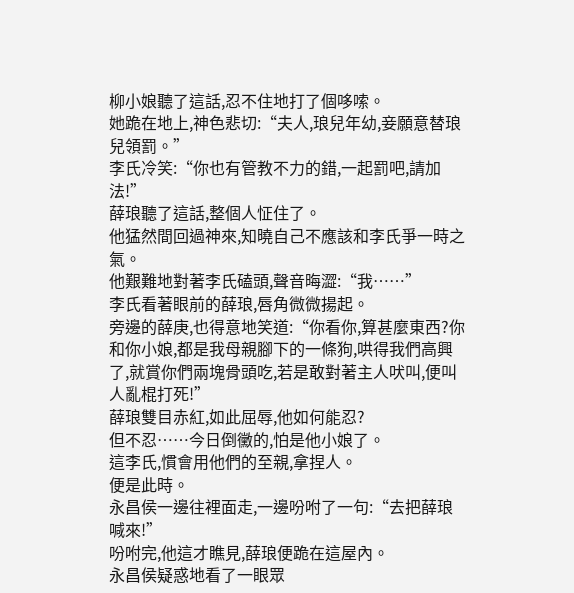柳小娘聽了這話,忍不住地打了個哆嗦。
她跪在地上,神色悲切:“夫人,琅兒年幼,妾願意替琅兒領罰。”
李氏冷笑:“你也有管教不力的錯,一起罰吧,請加法!”
薛琅聽了這話,整個人怔住了。
他猛然間回過神來,知曉自己不應該和李氏爭一時之氣。
他艱難地對著李氏磕頭,聲音晦澀:“我……”
李氏看著眼前的薛琅,唇角微微揚起。
旁邊的薛庚,也得意地笑道:“你看你,算甚麼東西?你和你小娘,都是我母親腳下的一條狗,哄得我們高興了,就賞你們兩塊骨頭吃,若是敢對著主人吠叫,便叫人亂棍打死!”
薛琅雙目赤紅,如此屈辱,他如何能忍?
但不忍……今日倒黴的,怕是他小娘了。
這李氏,慣會用他們的至親,拿捏人。
便是此時。
永昌侯一邊往裡面走,一邊吩咐了一句:“去把薛琅喊來!”
吩咐完,他這才瞧見,薛琅便跪在這屋內。
永昌侯疑惑地看了一眼眾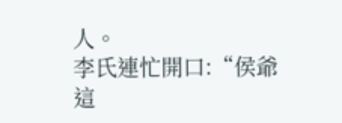人。
李氏連忙開口:“侯爺這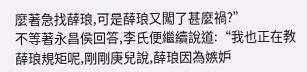麼著急找薛琅,可是薛琅又闖了甚麼禍?”
不等著永昌侯回答,李氏便繼續說道:“我也正在教薛琅規矩呢,剛剛庚兒說,薛琅因為嫉妒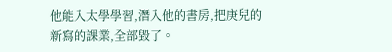他能入太學學習,潛入他的書房,把庚兒的新寫的課業,全部毀了。